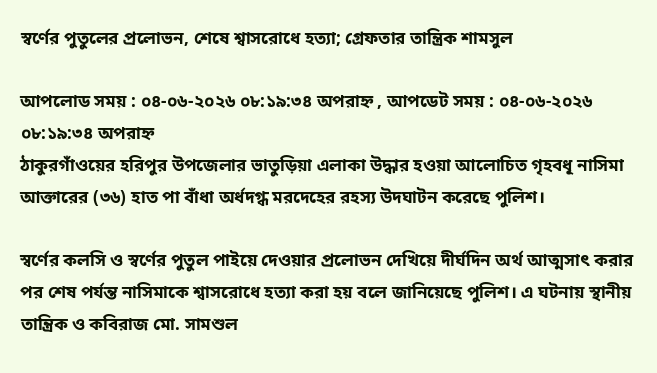স্বর্ণের পুতুলের প্রলোভন, শেষে শ্বাসরোধে হত্যা; গ্রেফতার তান্ত্রিক শামসুল

আপলোড সময় : ০৪-০৬-২০২৬ ০৮:১৯:৩৪ অপরাহ্ন , আপডেট সময় : ০৪-০৬-২০২৬ ০৮:১৯:৩৪ অপরাহ্ন
ঠাকুরগাঁওয়ের হরিপুর উপজেলার ভাতুড়িয়া এলাকা উদ্ধার হওয়া আলোচিত গৃহবধূ নাসিমা আক্তারের (৩৬) হাত পা বাঁধা অর্ধদগ্ধ মরদেহের রহস্য উদঘাটন করেছে পুলিশ।

স্বর্ণের কলসি ও স্বর্ণের পুতুল পাইয়ে দেওয়ার প্রলোভন দেখিয়ে দীর্ঘদিন অর্থ আত্মসাৎ করার পর শেষ পর্যন্ত নাসিমাকে শ্বাসরোধে হত্যা করা হয় বলে জানিয়েছে পুলিশ। এ ঘটনায় স্থানীয় তান্ত্রিক ও কবিরাজ মো. সামশুল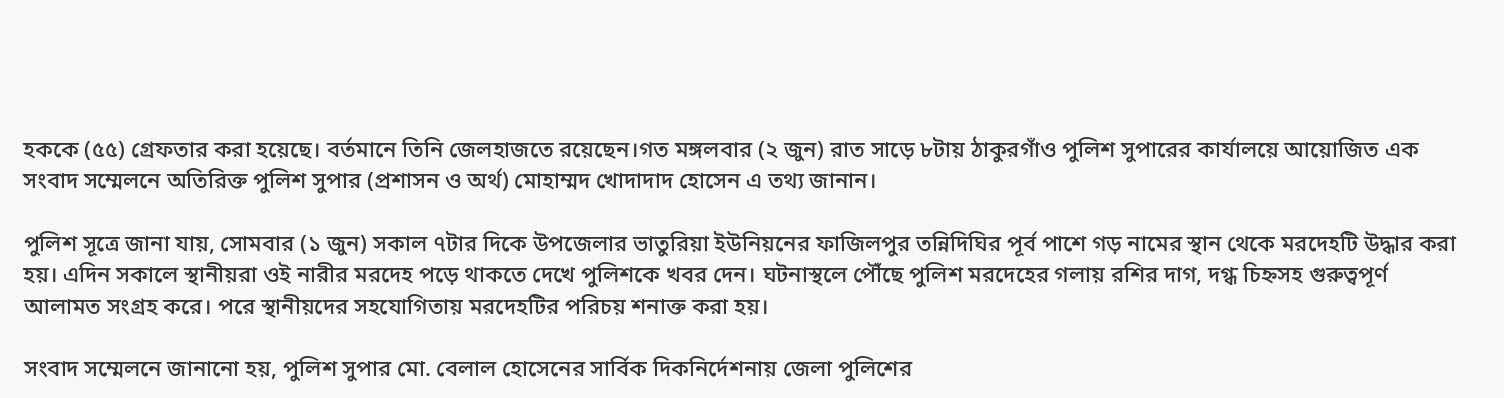হককে (৫৫) গ্রেফতার করা হয়েছে। বর্তমানে তিনি জেলহাজতে রয়েছেন।গত মঙ্গলবার (২ জুন) রাত সাড়ে ৮টায় ঠাকুরগাঁও পুলিশ সুপারের কার্যালয়ে আয়োজিত এক সংবাদ সম্মেলনে অতিরিক্ত পুলিশ সুপার (প্রশাসন ও অর্থ) মোহাম্মদ খোদাদাদ হোসেন এ তথ্য জানান।

পুলিশ সূত্রে জানা যায়, সোমবার (১ জুন) সকাল ৭টার দিকে উপজেলার ভাতুরিয়া ইউনিয়নের ফাজিলপুর তন্নিদিঘির পূর্ব পাশে গড় নামের স্থান থেকে মরদেহটি উদ্ধার করা হয়। এদিন সকালে স্থানীয়রা ওই নারীর মরদেহ পড়ে থাকতে দেখে পুলিশকে খবর দেন। ঘটনাস্থলে পৌঁছে পুলিশ মরদেহের গলায় রশির দাগ, দগ্ধ চিহ্নসহ গুরুত্বপূর্ণ আলামত সংগ্রহ করে। পরে স্থানীয়দের সহযোগিতায় মরদেহটির পরিচয় শনাক্ত করা হয়।

সংবাদ সম্মেলনে জানানো হয়, পুলিশ সুপার মো. বেলাল হোসেনের সার্বিক দিকনির্দেশনায় জেলা পুলিশের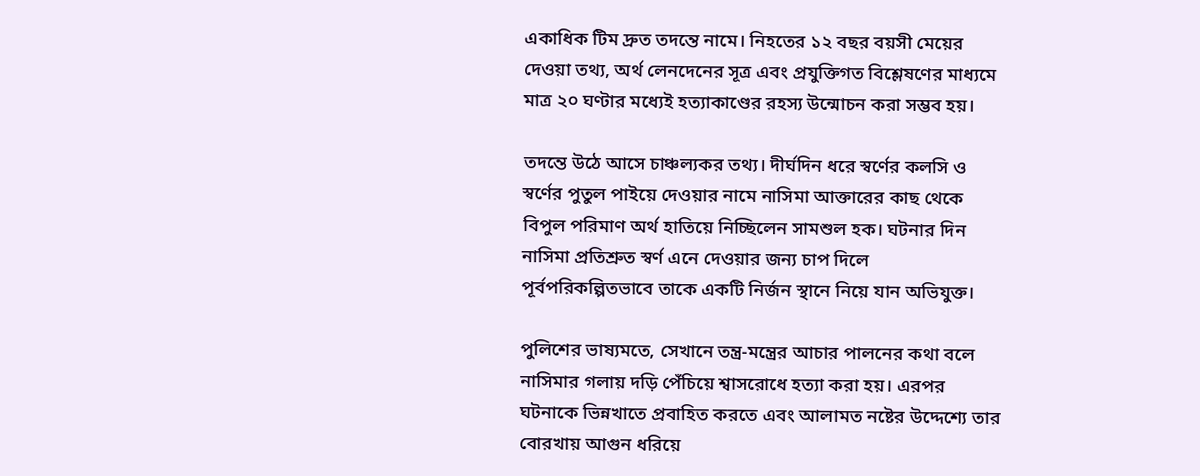একাধিক টিম দ্রুত তদন্তে নামে। নিহতের ১২ বছর বয়সী মেয়ের দেওয়া তথ্য, অর্থ লেনদেনের সূত্র এবং প্রযুক্তিগত বিশ্লেষণের মাধ্যমে মাত্র ২০ ঘণ্টার মধ্যেই হত্যাকাণ্ডের রহস্য উন্মোচন করা সম্ভব হয়।

তদন্তে উঠে আসে চাঞ্চল্যকর তথ্য। দীর্ঘদিন ধরে স্বর্ণের কলসি ও স্বর্ণের পুতুল পাইয়ে দেওয়ার নামে নাসিমা আক্তারের কাছ থেকে বিপুল পরিমাণ অর্থ হাতিয়ে নিচ্ছিলেন সামশুল হক। ঘটনার দিন নাসিমা প্রতিশ্রুত স্বর্ণ এনে দেওয়ার জন্য চাপ দিলে পূর্বপরিকল্পিতভাবে তাকে একটি নির্জন স্থানে নিয়ে যান অভিযুক্ত।

পুলিশের ভাষ্যমতে, সেখানে তন্ত্র-মন্ত্রের আচার পালনের কথা বলে নাসিমার গলায় দড়ি পেঁচিয়ে শ্বাসরোধে হত্যা করা হয়। এরপর ঘটনাকে ভিন্নখাতে প্রবাহিত করতে এবং আলামত নষ্টের উদ্দেশ্যে তার বোরখায় আগুন ধরিয়ে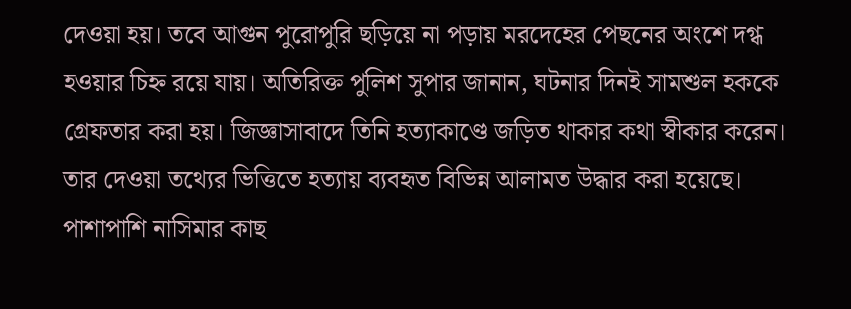দেওয়া হয়। তবে আগুন পুরোপুরি ছড়িয়ে না পড়ায় মরদেহের পেছনের অংশে দগ্ধ হওয়ার চিহ্ন রয়ে যায়। অতিরিক্ত পুলিশ সুপার জানান, ঘটনার দিনই সামশুল হককে গ্রেফতার করা হয়। জিজ্ঞাসাবাদে তিনি হত্যাকাণ্ডে জড়িত থাকার কথা স্বীকার করেন। তার দেওয়া তথ্যের ভিত্তিতে হত্যায় ব্যবহৃত বিভিন্ন আলামত উদ্ধার করা হয়েছে। পাশাপাশি নাসিমার কাছ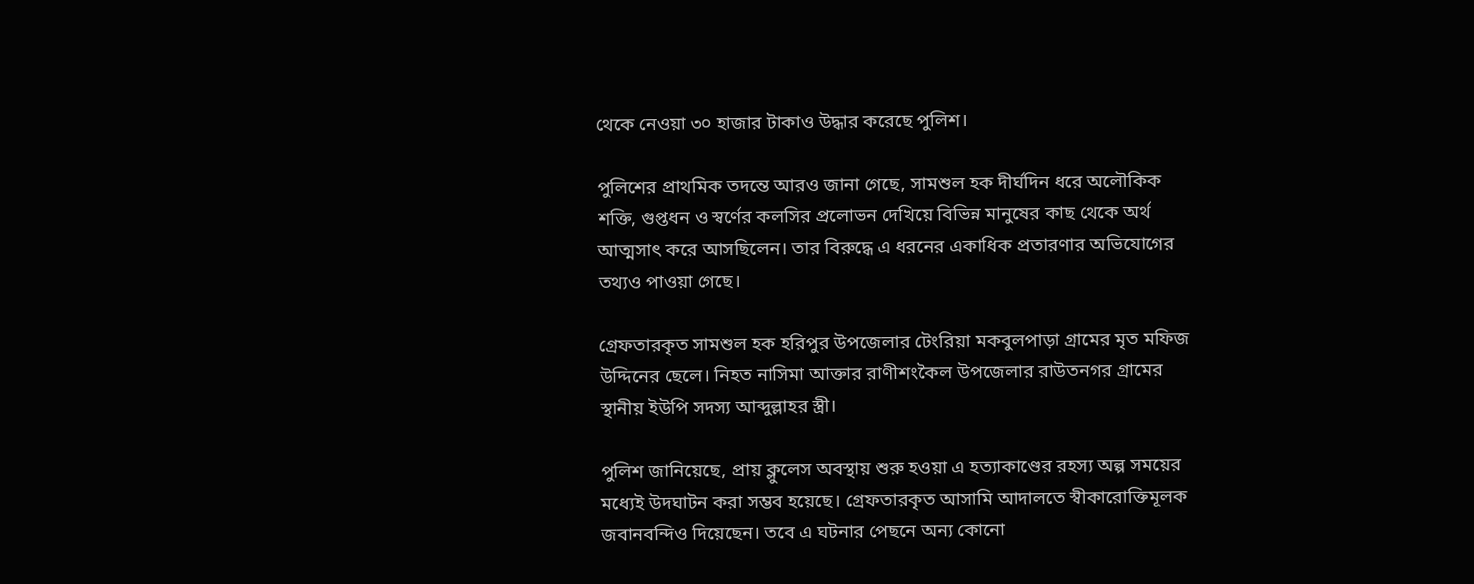থেকে নেওয়া ৩০ হাজার টাকাও উদ্ধার করেছে পুলিশ।

পুলিশের প্রাথমিক তদন্তে আরও জানা গেছে, সামশুল হক দীর্ঘদিন ধরে অলৌকিক শক্তি, গুপ্তধন ও স্বর্ণের কলসির প্রলোভন দেখিয়ে বিভিন্ন মানুষের কাছ থেকে অর্থ আত্মসাৎ করে আসছিলেন। তার বিরুদ্ধে এ ধরনের একাধিক প্রতারণার অভিযোগের তথ্যও পাওয়া গেছে।

গ্রেফতারকৃত সামশুল হক হরিপুর উপজেলার টেংরিয়া মকবুলপাড়া গ্রামের মৃত মফিজ উদ্দিনের ছেলে। নিহত নাসিমা আক্তার রাণীশংকৈল উপজেলার রাউতনগর গ্রামের স্থানীয় ইউপি সদস্য আব্দুল্লাহর স্ত্রী।

পুলিশ জানিয়েছে, প্রায় ক্লুলেস অবস্থায় শুরু হওয়া এ হত্যাকাণ্ডের রহস্য অল্প সময়ের মধ্যেই উদঘাটন করা সম্ভব হয়েছে। গ্রেফতারকৃত আসামি আদালতে স্বীকারোক্তিমূলক জবানবন্দিও দিয়েছেন। তবে এ ঘটনার পেছনে অন্য কোনো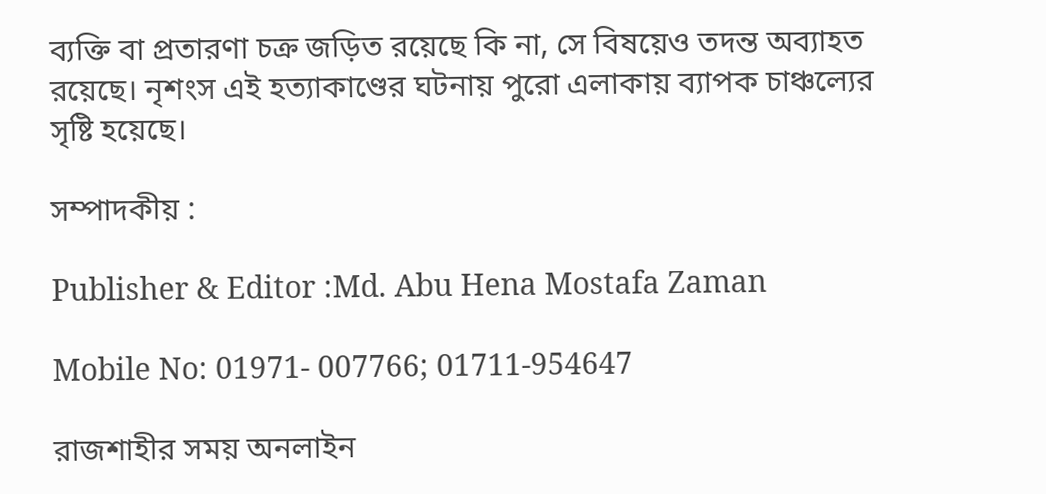ব্যক্তি বা প্রতারণা চক্র জড়িত রয়েছে কি না, সে বিষয়েও তদন্ত অব্যাহত রয়েছে। নৃশংস এই হত্যাকাণ্ডের ঘটনায় পুরো এলাকায় ব্যাপক চাঞ্চল্যের সৃষ্টি হয়েছে।

সম্পাদকীয় :

Publisher & Editor :Md. Abu Hena Mostafa Zaman

Mobile No: 01971- 007766; 01711-954647

রাজশাহীর সময় অনলাইন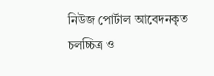নিউজ পোর্টাল আবেদনকৃত চলচ্চিত্র ও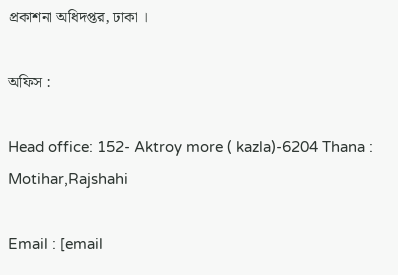প্রকাশনা অধিদপ্তর, ঢাকা ।

অফিস :

Head office: 152- Aktroy more ( kazla)-6204 Thana : Motihar,Rajshahi

Email : [email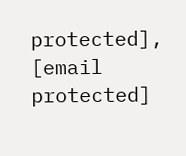protected],                    [email protected]